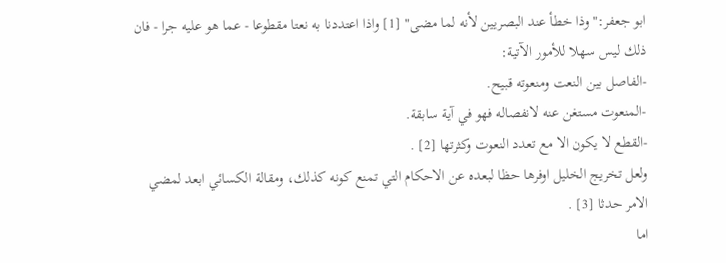ابو جعفر:"وذا خطأ عند البصريين لأنه لما مضى" [1] واذا اعتددنا به نعتا مقطوعا - عما هو عليه جرا - فان ذلك ليس سهلا للأمور الآتية:
-الفاصل بين النعت ومنعوته قبيح.
-المنعوت مستغن عنه لانفصاله فهو في آية سابقة.
-القطع لا يكون الا مع تعدد النعوت وكثرتها [2] .
ولعل تخريج الخليل اوفرها حظا لبعده عن الاحكام التي تمنع كونه كذلك، ومقالة الكسائي ابعد لمضي الامر حدثا [3] .
اما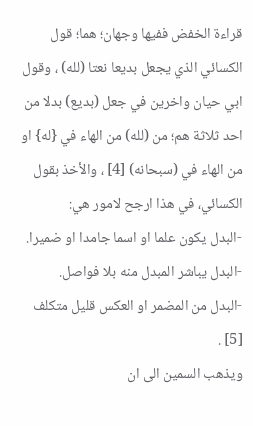قراءة الخفض ففيها وجهان؛ هما؛ قول الكسائي الذي يجعل بديعا نعتا (لله) ، وقول ابي حيان واخرين في جعل (بديع) بدلا من احد ثلاثة هم؛ من (لله) من الهاء في {له} او من الهاء في (سبحانه) [4] ، والأخذ بقول الكسائي، في هذا ارجح لامور هي:
-البدل يكون علما او اسما جامدا او ضميرا.
-البدل يباشر المبدل منه بلا فواصل.
-البدل من المضمر او العكس قليل متكلف [5] .
ويذهب السمين الى ان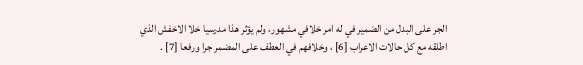الجر على البدل من الضمير في له امر خلافي مشهور، ولم يؤثر هذا مدرسيا خلا الاخفش الذي اطلقه مع كل حالات الاعراب [6] ، وخلافهم في العطف على المضمر جرا ورفعا [7] .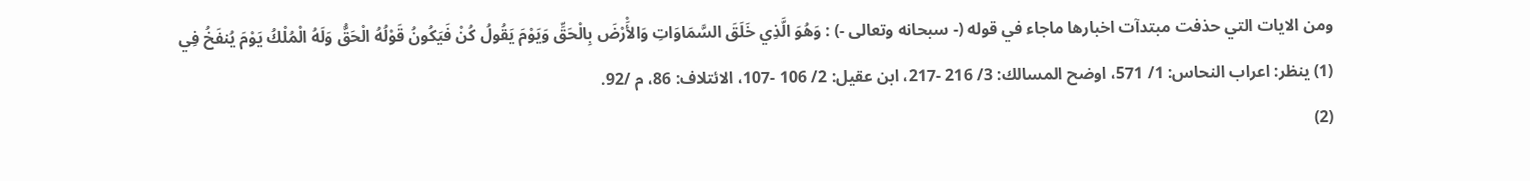ومن الايات التي حذفت مبتدآت اخبارها ماجاء في قوله (- سبحانه وتعالى -) : وَهُوَ الَّذِي خَلَقَ السَّمَاوَاتِ وَالأَْرْضَ بِالْحَقِّ وَيَوْمَ يَقُولُ كُنْ فَيَكُونُ قَوْلُهُ الْحَقُّ وَلَهُ الْمُلْكُ يَوْمَ يُنفَخُ فِي
(1) ينظر: اعراب النحاس: 1/ 571، اوضح المسالك: 3/ 216 -217، ابن عقيل: 2/ 106 -107، الائتلاف: 86، م /92.
(2)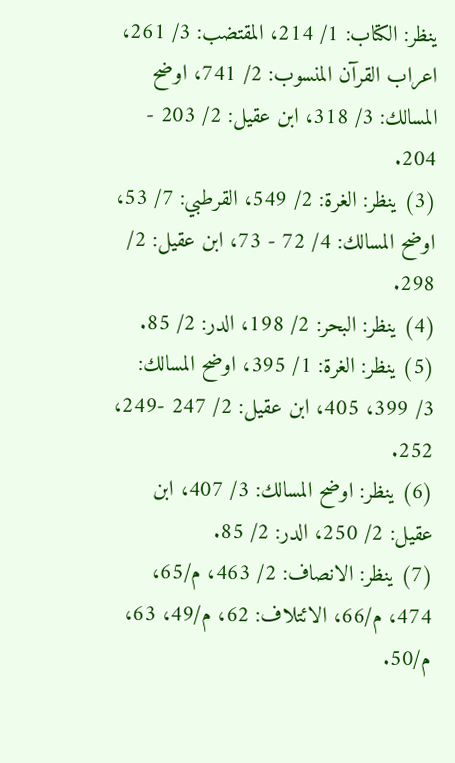ينظر: الكتاب: 1/ 214، المقتضب: 3/ 261، اعراب القرآن المنسوب: 2/ 741، اوضح المسالك: 3/ 318، ابن عقيل: 2/ 203 - 204.
(3) ينظر: الغرة: 2/ 549، القرطبي: 7/ 53، اوضح المسالك: 4/ 72 - 73، ابن عقيل: 2/ 298.
(4) ينظر: البحر: 2/ 198، الدر: 2/ 85.
(5) ينظر: الغرة: 1/ 395، اوضح المسالك: 3/ 399، 405، ابن عقيل: 2/ 247 -249، 252.
(6) ينظر: اوضح المسالك: 3/ 407، ابن عقيل: 2/ 250، الدر: 2/ 85.
(7) ينظر: الانصاف: 2/ 463، م/65، 474، م/66، الائتلاف: 62، م/49، 63، م/50.